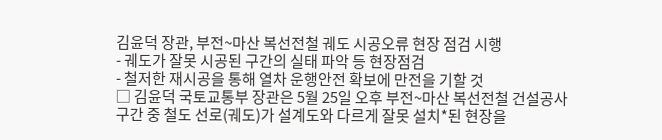김윤덕 장관, 부전~마산 복선전철 궤도 시공오류 현장 점검 시행
- 궤도가 잘못 시공된 구간의 실태 파악 등 현장점검
- 철저한 재시공을 통해 열차 운행안전 확보에 만전을 기할 것
□ 김윤덕 국토교통부 장관은 5월 25일 오후 부전~마산 복선전철 건설공사구간 중 철도 선로(궤도)가 설계도와 다르게 잘못 설치*된 현장을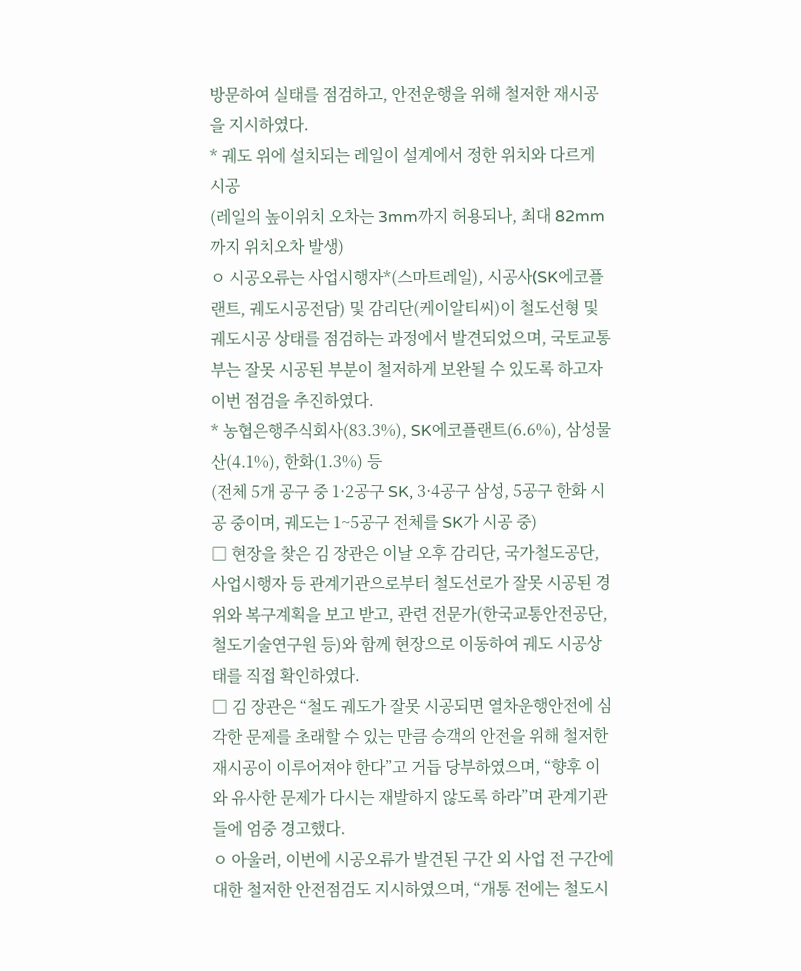방문하여 실태를 점검하고, 안전운행을 위해 철저한 재시공을 지시하였다.
* 궤도 위에 설치되는 레일이 설계에서 정한 위치와 다르게 시공
(레일의 높이위치 오차는 3mm까지 허용되나, 최대 82mm까지 위치오차 발생)
ㅇ 시공오류는 사업시행자*(스마트레일), 시공사(SK에코플랜트, 궤도시공전담) 및 감리단(케이알티씨)이 철도선형 및 궤도시공 상태를 점검하는 과정에서 발견되었으며, 국토교통부는 잘못 시공된 부분이 철저하게 보완될 수 있도록 하고자 이번 점검을 추진하였다.
* 농협은행주식회사(83.3%), SK에코플랜트(6.6%), 삼성물산(4.1%), 한화(1.3%) 등
(전체 5개 공구 중 1·2공구 SK, 3·4공구 삼성, 5공구 한화 시공 중이며, 궤도는 1~5공구 전체를 SK가 시공 중)
□ 현장을 찾은 김 장관은 이날 오후 감리단, 국가철도공단, 사업시행자 등 관계기관으로부터 철도선로가 잘못 시공된 경위와 복구계획을 보고 받고, 관련 전문가(한국교통안전공단, 철도기술연구원 등)와 함께 현장으로 이동하여 궤도 시공상태를 직접 확인하였다.
□ 김 장관은 “철도 궤도가 잘못 시공되면 열차운행안전에 심각한 문제를 초래할 수 있는 만큼 승객의 안전을 위해 철저한 재시공이 이루어져야 한다”고 거듭 당부하였으며, “향후 이와 유사한 문제가 다시는 재발하지 않도록 하라”며 관계기관들에 엄중 경고했다.
ㅇ 아울러, 이번에 시공오류가 발견된 구간 외 사업 전 구간에 대한 철저한 안전점검도 지시하였으며, “개통 전에는 철도시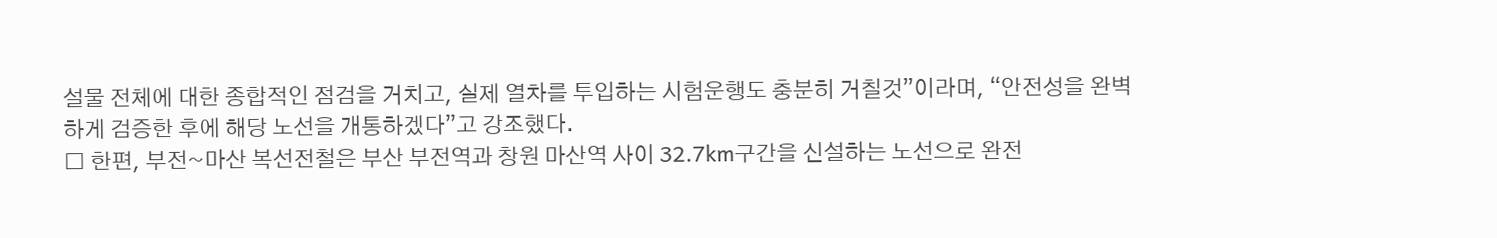설물 전체에 대한 종합적인 점검을 거치고, 실제 열차를 투입하는 시험운행도 충분히 거칠것”이라며, “안전성을 완벽하게 검증한 후에 해당 노선을 개통하겠다”고 강조했다.
□ 한편, 부전~마산 복선전철은 부산 부전역과 창원 마산역 사이 32.7km구간을 신설하는 노선으로 완전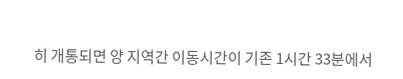히 개통되면 양 지역간 이동시간이 기존 1시간 33분에서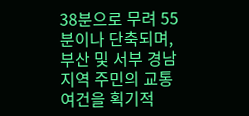38분으로 무려 55분이나 단축되며, 부산 및 서부 경남지역 주민의 교통 여건을 획기적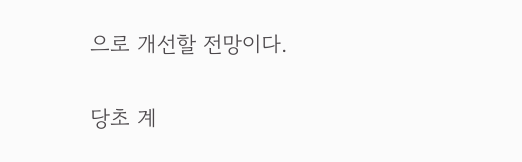으로 개선할 전망이다.

당초 계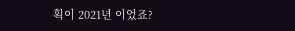획이 2021년 이었죠?